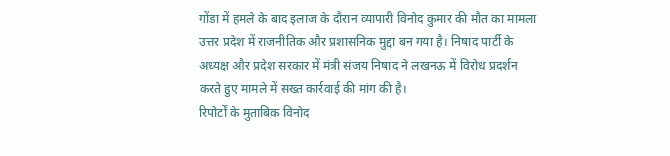गोंडा में हमले के बाद इलाज के दौरान व्यापारी विनोद कुमार की मौत का मामला उत्तर प्रदेश में राजनीतिक और प्रशासनिक मुद्दा बन गया है। निषाद पार्टी के अध्यक्ष और प्रदेश सरकार में मंत्री संजय निषाद ने लखनऊ में विरोध प्रदर्शन करते हुए मामले में सख्त कार्रवाई की मांग की है।
रिपोर्टों के मुताबिक विनोद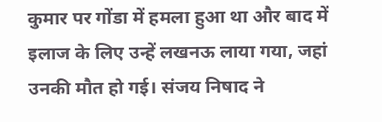कुमार पर गोंडा में हमला हुआ था और बाद में इलाज के लिए उन्हें लखनऊ लाया गया, जहां उनकी मौत हो गई। संजय निषाद ने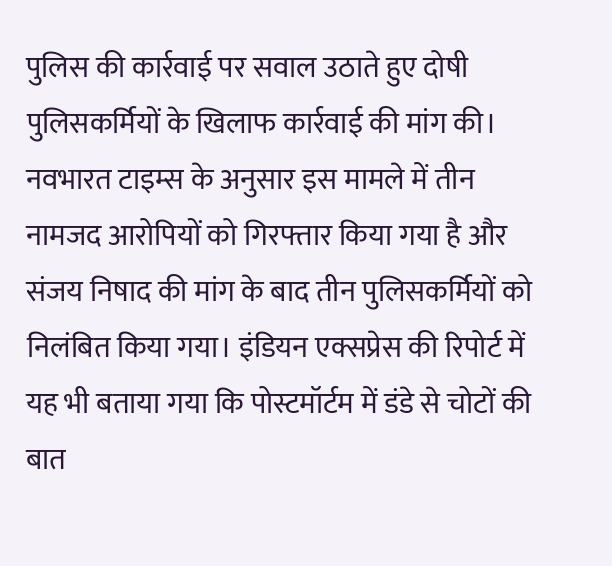पुलिस की कार्रवाई पर सवाल उठाते हुए दोषी पुलिसकर्मियों के खिलाफ कार्रवाई की मांग की।
नवभारत टाइम्स के अनुसार इस मामले में तीन नामजद आरोपियों को गिरफ्तार किया गया है और संजय निषाद की मांग के बाद तीन पुलिसकर्मियों को निलंबित किया गया। इंडियन एक्सप्रेस की रिपोर्ट में यह भी बताया गया कि पोस्टमॉर्टम में डंडे से चोटों की बात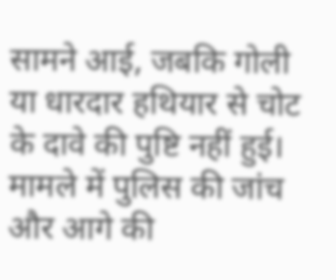सामने आई, जबकि गोली या धारदार हथियार से चोट के दावे की पुष्टि नहीं हुई।
मामले में पुलिस की जांच और आगे की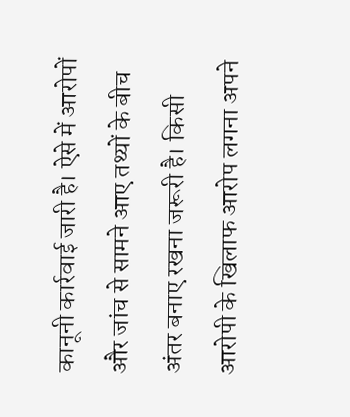कानूनी कार्रवाई जारी है। ऐसे में आरोपों और जांच से सामने आए तथ्यों के बीच अंतर बनाए रखना जरूरी है। किसी आरोपी के खिलाफ आरोप लगना अपने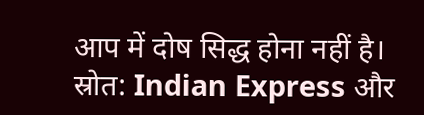आप में दोष सिद्ध होना नहीं है।
स्रोत: Indian Express और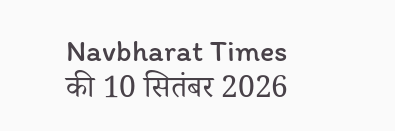Navbharat Times की 10 सितंबर 2026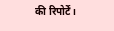की रिपोर्टें।